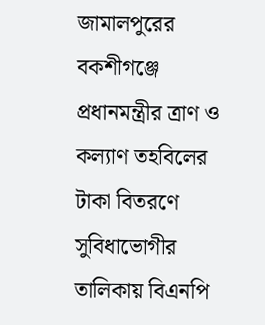জামালপুরের বকশীগঞ্জে প্রধানমন্ত্রীর ত্রাণ ও কল্যাণ তহবিলের টাকা বিতরণে সুবিধাভোগীর তালিকায় বিএনপি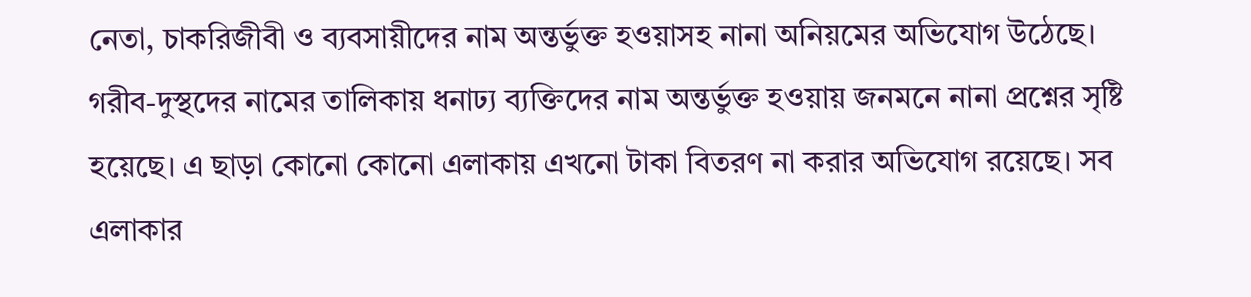নেতা, চাকরিজীবী ও ব্যবসায়ীদের নাম অন্তর্ভুক্ত হওয়াসহ নানা অনিয়মের অভিযোগ উঠেছে। গরীব-দুস্থদের নামের তালিকায় ধনাঢ্য ব্যক্তিদের নাম অন্তর্ভুক্ত হওয়ায় জনমনে নানা প্রশ্নের সৃষ্টি হয়েছে। এ ছাড়া কোনো কোনো এলাকায় এখনো টাকা বিতরণ না করার অভিযোগ রয়েছে। সব এলাকার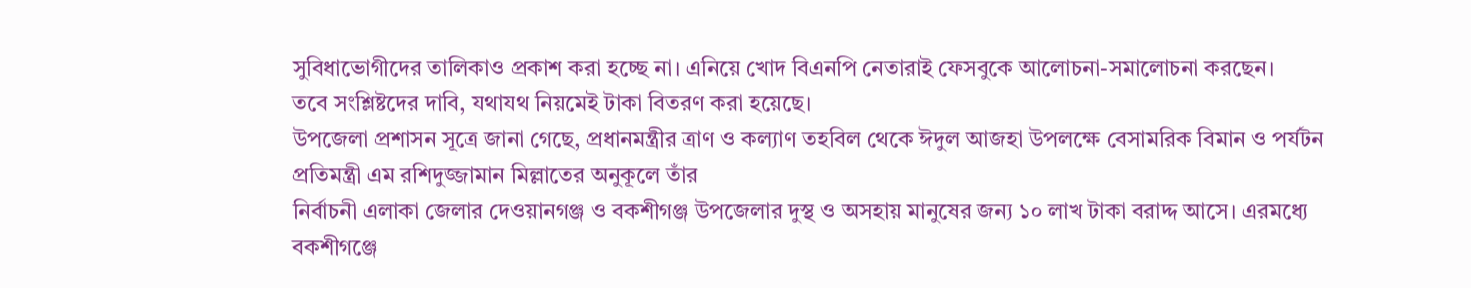সুবিধাভোগীদের তালিকাও প্রকাশ করা হচ্ছে না। এনিয়ে খোদ বিএনপি নেতারাই ফেসবুকে আলোচনা-সমালোচনা করছেন।
তবে সংশ্লিষ্টদের দাবি, যথাযথ নিয়মেই টাকা বিতরণ করা হয়েছে।
উপজেলা প্রশাসন সূত্রে জানা গেছে, প্রধানমন্ত্রীর ত্রাণ ও কল্যাণ তহবিল থেকে ঈদুল আজহা উপলক্ষে বেসামরিক বিমান ও পর্যটন প্রতিমন্ত্রী এম রশিদুজ্জামান মিল্লাতের অনুকূলে তাঁর
নির্বাচনী এলাকা জেলার দেওয়ানগঞ্জ ও বকশীগঞ্জ উপজেলার দুস্থ ও অসহায় মানুষের জন্য ১০ লাখ টাকা বরাদ্দ আসে। এরমধ্যে বকশীগঞ্জে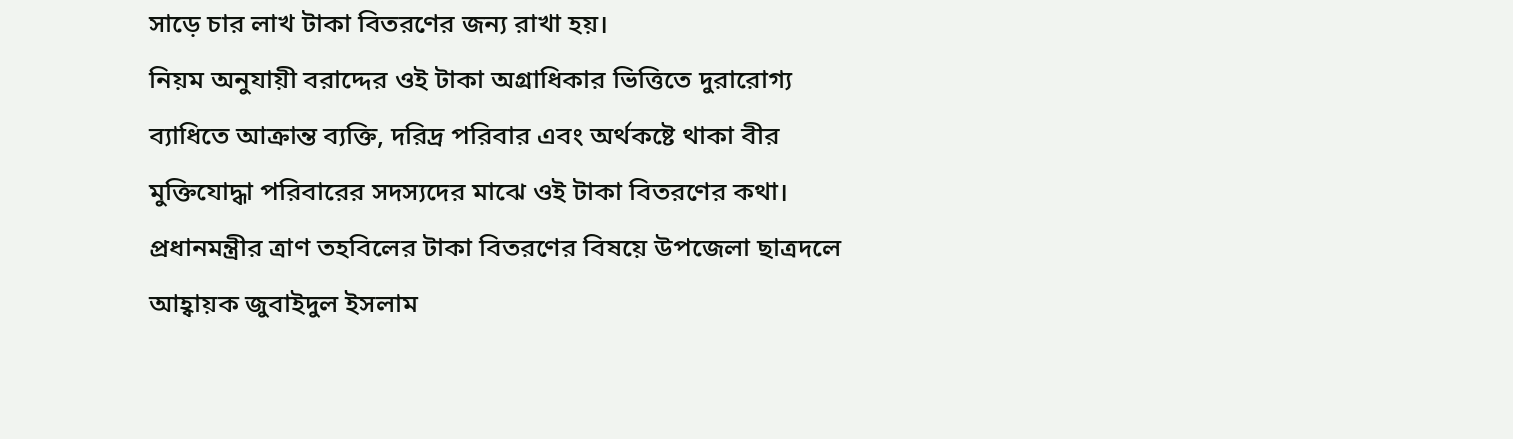সাড়ে চার লাখ টাকা বিতরণের জন্য রাখা হয়।
নিয়ম অনুযায়ী বরাদ্দের ওই টাকা অগ্রাধিকার ভিত্তিতে দুরারোগ্য ব্যাধিতে আক্রান্ত ব্যক্তি, দরিদ্র পরিবার এবং অর্থকষ্টে থাকা বীর মুক্তিযোদ্ধা পরিবারের সদস্যদের মাঝে ওই টাকা বিতরণের কথা।
প্রধানমন্ত্রীর ত্রাণ তহবিলের টাকা বিতরণের বিষয়ে উপজেলা ছাত্রদলে আহ্বায়ক জুবাইদুল ইসলাম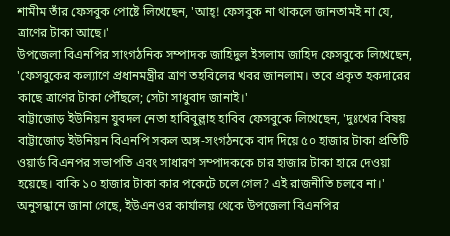শামীম তাঁর ফেসবুক পোষ্টে লিখেছেন, 'আহ্! ফেসবুক না থাকলে জানতামই না যে, ত্রাণের টাকা আছে।'
উপজেলা বিএনপির সাংগঠনিক সম্পাদক জাহিদুল ইসলাম জাহিদ ফেসবুকে লিখেছেন, 'ফেসবুকের কল্যাণে প্রধানমন্ত্রীর ত্রাণ তহবিলের খবর জানলাম। তবে প্রকৃত হকদারের কাছে ত্রাণের টাকা পৌঁছলে; সেটা সাধুবাদ জানাই।'
বাট্টাজোড় ইউনিয়ন যুবদল নেতা হাবিবুল্লাহ হাবিব ফেসবুকে লিখেছেন, 'দুঃখের বিষয় বাট্টাজোড় ইউনিয়ন বিএনপি সকল অঙ্গ-সংগঠনকে বাদ দিয়ে ৫০ হাজার টাকা প্রতিটি ওয়ার্ড বিএনপর সভাপতি এবং সাধারণ সম্পাদককে চার হাজার টাকা হারে দেওয়া হয়েছে। বাকি ১০ হাজার টাকা কার পকেটে চলে গেল? এই রাজনীতি চলবে না।'
অনুসন্ধানে জানা গেছে, ইউএনওর কার্যালয় থেকে উপজেলা বিএনপির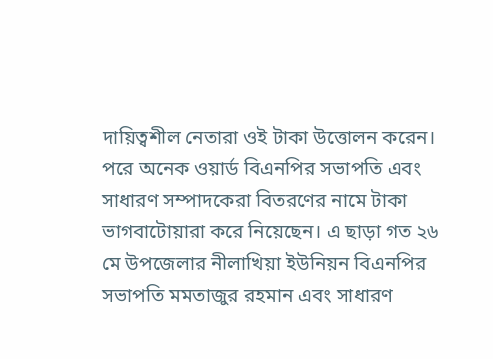দায়িত্বশীল নেতারা ওই টাকা উত্তোলন করেন। পরে অনেক ওয়ার্ড বিএনপির সভাপতি এবং সাধারণ সম্পাদকেরা বিতরণের নামে টাকা ভাগবাটোয়ারা করে নিয়েছেন। এ ছাড়া গত ২৬ মে উপজেলার নীলাখিয়া ইউনিয়ন বিএনপির সভাপতি মমতাজুর রহমান এবং সাধারণ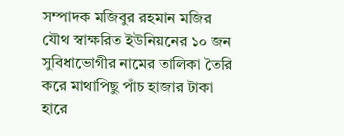সম্পাদক মজিবুর রহমান মজির যৌথ স্বাক্ষরিত ইউনিয়নের ১০ জন সুবিধাভোগীর নামের তালিকা তৈরি করে মাথাপিছু পাঁচ হাজার টাকা হারে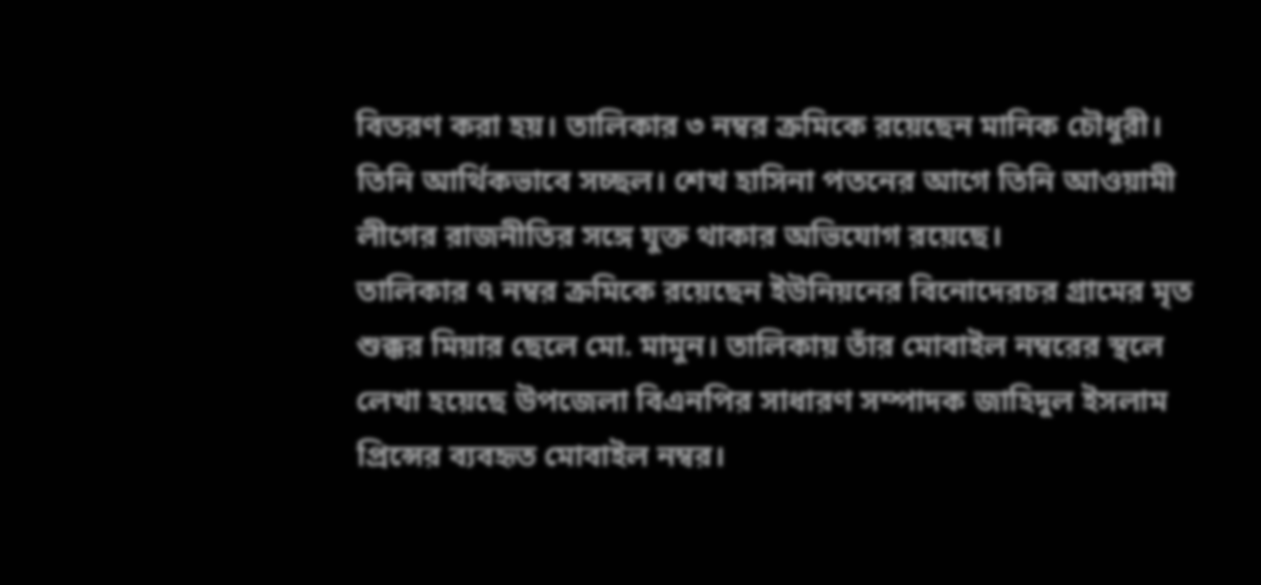বিতরণ করা হয়। তালিকার ৩ নম্বর ক্রমিকে রয়েছেন মানিক চৌধুরী। তিনি আর্থিকভাবে সচ্ছল। শেখ হাসিনা পতনের আগে তিনি আওয়ামী লীগের রাজনীতির সঙ্গে যুক্ত থাকার অভিযোগ রয়েছে।
তালিকার ৭ নম্বর ক্রমিকে রয়েছেন ইউনিয়নের বিনোদেরচর গ্রামের মৃত শুক্কর মিয়ার ছেলে মো. মামুন। তালিকায় তাঁর মোবাইল নম্বরের স্থলে লেখা হয়েছে উপজেলা বিএনপির সাধারণ সম্পাদক জাহিদুল ইসলাম প্রিন্সের ব্যবহৃত মোবাইল নম্বর।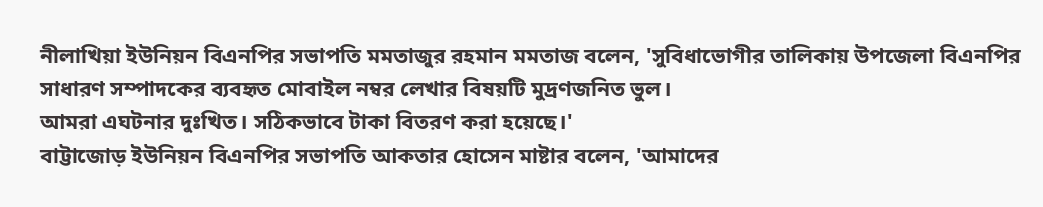নীলাখিয়া ইউনিয়ন বিএনপির সভাপতি মমতাজুর রহমান মমতাজ বলেন, 'সুবিধাভোগীর তালিকায় উপজেলা বিএনপির সাধারণ সম্পাদকের ব্যবহৃত মোবাইল নম্বর লেখার বিষয়টি মুদ্রণজনিত ভুল।
আমরা এঘটনার দুঃখিত। সঠিকভাবে টাকা বিতরণ করা হয়েছে।'
বাট্টাজোড় ইউনিয়ন বিএনপির সভাপতি আকতার হোসেন মাষ্টার বলেন, 'আমাদের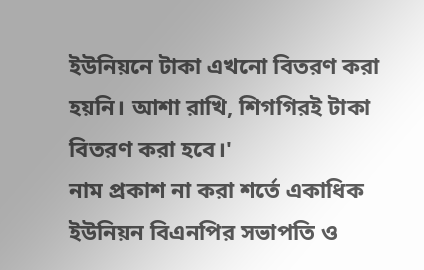ইউনিয়নে টাকা এখনো বিতরণ করা হয়নি। আশা রাখি, শিগগিরই টাকা বিতরণ করা হবে।'
নাম প্রকাশ না করা শর্তে একাধিক ইউনিয়ন বিএনপির সভাপতি ও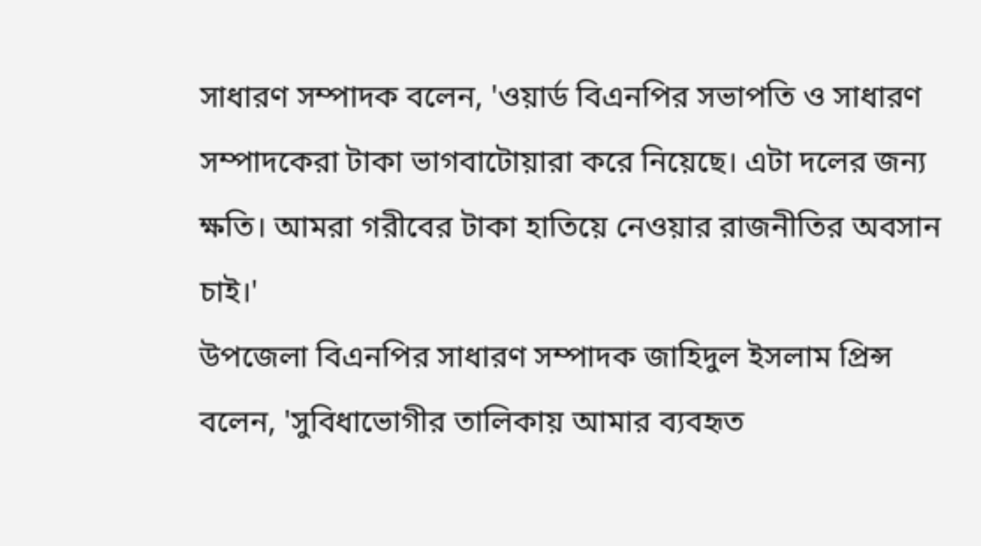সাধারণ সম্পাদক বলেন, 'ওয়ার্ড বিএনপির সভাপতি ও সাধারণ সম্পাদকেরা টাকা ভাগবাটোয়ারা করে নিয়েছে। এটা দলের জন্য ক্ষতি। আমরা গরীবের টাকা হাতিয়ে নেওয়ার রাজনীতির অবসান চাই।'
উপজেলা বিএনপির সাধারণ সম্পাদক জাহিদুল ইসলাম প্রিন্স বলেন, 'সুবিধাভোগীর তালিকায় আমার ব্যবহৃত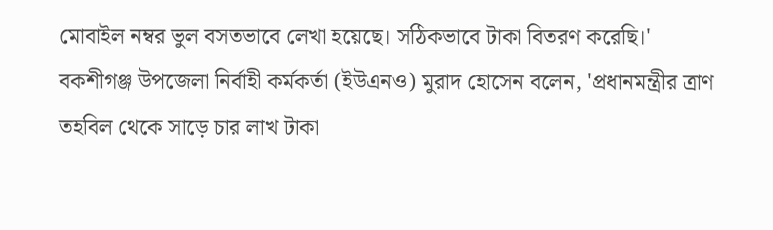মোবাইল নম্বর ভুল বসতভাবে লেখা হয়েছে। সঠিকভাবে টাকা বিতরণ করেছি।'
বকশীগঞ্জ উপজেলা নির্বাহী কর্মকর্তা (ইউএনও) মুরাদ হোসেন বলেন, 'প্রধানমন্ত্রীর ত্রাণ তহবিল থেকে সাড়ে চার লাখ টাকা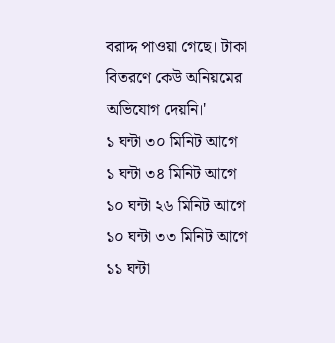বরাদ্দ পাওয়া গেছে। টাকা বিতরণে কেউ অনিয়মের অভিযোগ দেয়নি।'
১ ঘন্টা ৩০ মিনিট আগে
১ ঘন্টা ৩৪ মিনিট আগে
১০ ঘন্টা ২৬ মিনিট আগে
১০ ঘন্টা ৩৩ মিনিট আগে
১১ ঘন্টা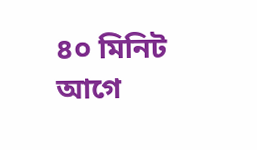৪০ মিনিট আগে